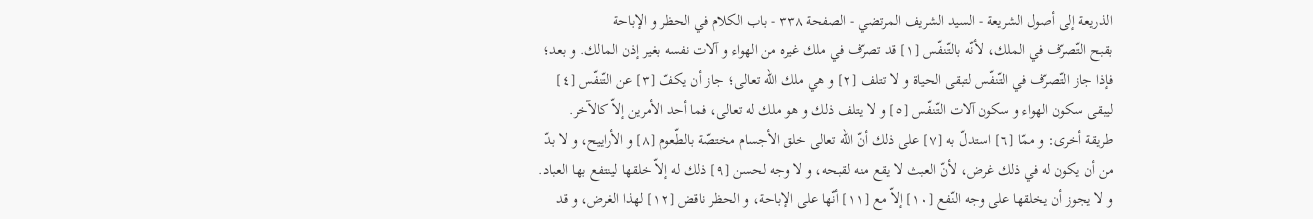الذريعة إلى أصول الشريعة - السيد الشريف المرتضي - الصفحة ٣٣٨ - باب الكلام في الحظر و الإباحة
بقبح التّصرّف في الملك، لأنّه بالتّنفّس [١] قد تصرّف في ملك غيره من الهواء و آلات نفسه بغير إذن المالك. و بعد؛ فإذا جاز التّصرّف في التّنفّس لتبقى الحياة و لا تتلف [٢] و هي ملك اللّه تعالى؛ جاز أن يكفّ [٣] عن التّنفّس [٤] ليبقى سكون الهواء و سكون آلات التّنفّس [٥] و لا يتلف ذلك و هو ملك له تعالى، فما أحد الأمرين إلاّ كالآخر.
طريقة أخرى: و ممّا [٦] استدلّ به [٧] على ذلك أنّ اللّه تعالى خلق الأجسام مختصّة بالطّعوم [٨] و الأراييح، و لا بدّ من أن يكون له في ذلك غرض، لأنّ العبث لا يقع منه لقبحه، و لا وجه لحسن [٩] ذلك له إلاّ خلقها لينتفع بها العباد. و لا يجوز أن يخلقها على وجه النّفع [١٠] إلاّ مع [١١] أنّها على الإباحة، و الحظر ناقض [١٢] لهذا الغرض، و قد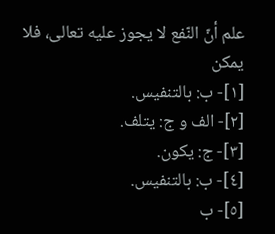علم أنّ النّفع لا يجوز عليه تعالى، فلا يمكن
[١]- ب: بالتنفيس.
[٢]- الف و ج: يتلف.
[٣]- ج: يكون.
[٤]- ب: بالتنفيس.
[٥]- ب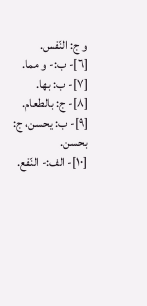و ج: النّفس.
[٦]- ب:- و مما.
[٧]- ب: بها.
[٨]- ج: بالطعام.
[٩]- ب: يحسن، ج: بحسن.
[١٠]- الف:- النّفع.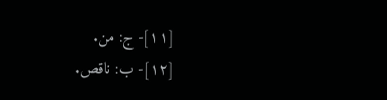[١١]- ج: من.
[١٢]- ب: ناقص.